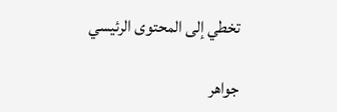تخطي إلى المحتوى الرئيسي

جواهر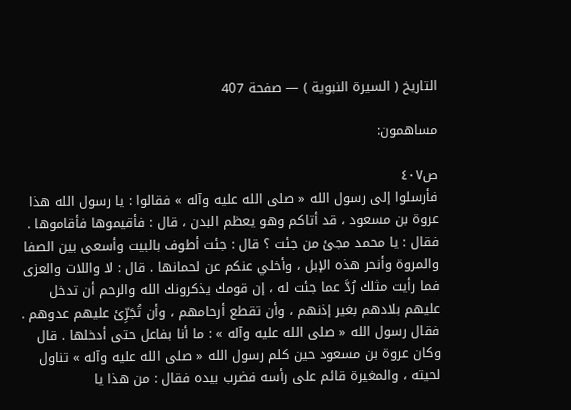التاريخ ( السيرة النبوية ) — صفحة 407

مساهمون:

ص٤٠٧
فأرسلوا إلى رسول الله « صلى الله عليه وآله » فقالوا : يا رسول الله هذا عروة بن مسعود ، قد أتاكم وهو يعظم البدن ، قال : فأقيموها فأقاموها . فقال : يا محمد مجئ من جئت ؟ قال : جئت أطوف بالبيت وأسعى بين الصفا والمروة وأنحر هذه الإبل ، وأخلي عنكم عن لحمانها . قال : لا واللات والعزى فما رأيت مثلك رُدَّ عما جئت له ، إن قومك يذكرونك الله والرحم أن تدخل عليهم بلادهم بغير إذنهم ، وأن تقطع أرحامهم ، وأن تُجَرِّئ عليهم عدوهم . فقال رسول الله « صلى الله عليه وآله » : ما أنا بفاعل حتى أدخلها . قال وكان عروة بن مسعود حين كلم رسول الله « صلى الله عليه وآله » تناول لحيته ، والمغيرة قائم على رأسه فضرب بيده فقال : من هذا يا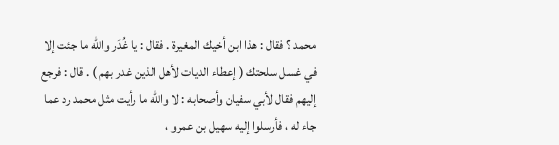محمد ؟ فقال : هذا ابن أخيك المغيرة . فقال : يا غُدَر والله ما جئت إلا في غسل سلحتك ( إعطاء الديات لأهل الذين غدر بهم ) . قال : فرجع إليهم فقال لأبي سفيان وأصحابه : لا والله ما رأيت مثل محمد رد عما جاء له ، فأرسلوا إليه سهيل بن عمرو ،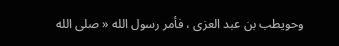وحويطب بن عبد العزى ، فأمر رسول الله « صلى الله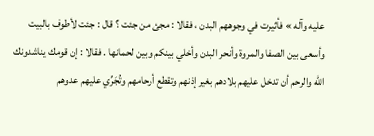عليه وآله » فأثيرت في وجوههم البدن ، فقالا : مجئ من جئت ؟ قال : جئت لأطوف بالبيت وأسعى بين الصفا والمروة وأنحر البدن وأخلي بينكم وبين لحمانها . فقالا : إن قومك يناشدونك الله والرحم أن تدخل عليهم بلادهم بغير إذنهم وتقطع أرحامهم وتُجَرِّي عليهم عدوهم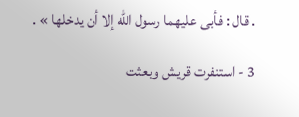. قال : فأبى عليهما رسول الله إلا أن يدخلها » .

3 - استنفرت قريش وبعثت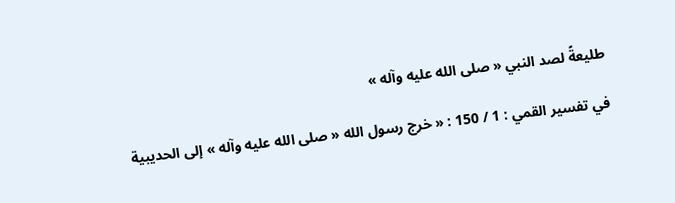طليعةً لصد النبي « صلى الله عليه وآله »

في تفسير القمي : 1 / 150 : « خرج رسول الله « صلى الله عليه وآله » إلى الحديبية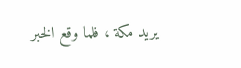يريد مكة ، فلما وقع الخبر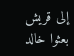إلى قريش بعثوا خالد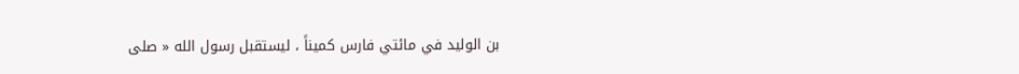بن الوليد في مائتي فارس كميناً ، ليستقبل رسول الله « صلى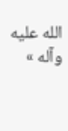الله عليه وآله »